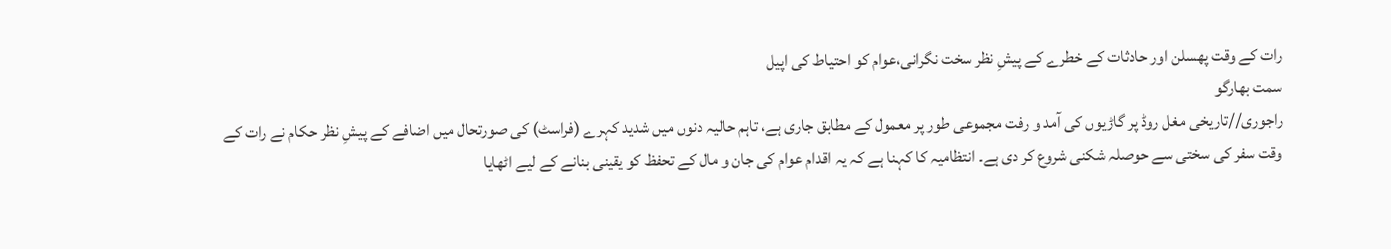رات کے وقت پھسلن اور حادثات کے خطرے کے پیشِ نظر سخت نگرانی،عوام کو احتیاط کی اپیل
سمت بھارگو
راجوری//تاریخی مغل روڈ پر گاڑیوں کی آمد و رفت مجموعی طور پر معمول کے مطابق جاری ہے، تاہم حالیہ دنوں میں شدید کہرے (فراسٹ) کی صورتحال میں اضافے کے پیشِ نظر حکام نے رات کے وقت سفر کی سختی سے حوصلہ شکنی شروع کر دی ہے۔ انتظامیہ کا کہنا ہے کہ یہ اقدام عوام کی جان و مال کے تحفظ کو یقینی بنانے کے لیے اٹھایا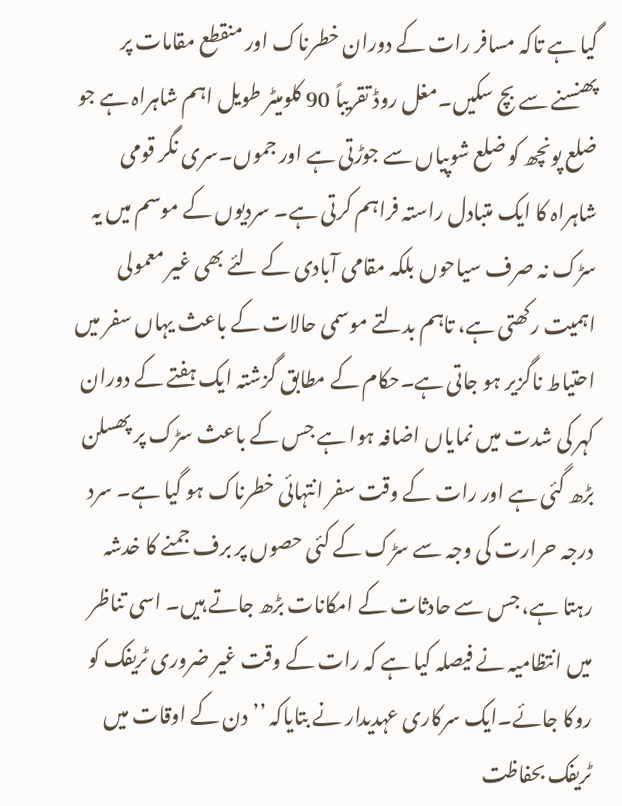گیا ہے تاکہ مسافر رات کے دوران خطرناک اور منقطع مقامات پر پھنسنے سے بچ سکیں۔مغل روڈ تقریباً 90 کلومیٹر طویل اہم شاہراہ ہے جو ضلع پونچھ کو ضلع شوپیاں سے جوڑتی ہے اور جموں۔سری نگر قومی شاہراہ کا ایک متبادل راستہ فراہم کرتی ہے۔ سردیوں کے موسم میں یہ سڑک نہ صرف سیاحوں بلکہ مقامی آبادی کے لئے بھی غیر معمولی اہمیت رکھتی ہے، تاہم بدلتے موسمی حالات کے باعث یہاں سفر میں احتیاط ناگزیر ہو جاتی ہے۔حکام کے مطابق گزشتہ ایک ہفتے کے دوران کہر کی شدت میں نمایاں اضافہ ہوا ہے جس کے باعث سڑک پر پھسلن بڑھ گئی ہے اور رات کے وقت سفر انتہائی خطرناک ہو گیا ہے۔ سرد درجہ حرارت کی وجہ سے سڑک کے کئی حصوں پر برف جمنے کا خدشہ رہتا ہے، جس سے حادثات کے امکانات بڑھ جاتے ہیں۔ اسی تناظر میں انتظامیہ نے فیصلہ کیا ہے کہ رات کے وقت غیر ضروری ٹریفک کو روکا جائے۔ایک سرکاری عہدیدار نے بتایاکہ ’’دن کے اوقات میں ٹریفک بحفاظت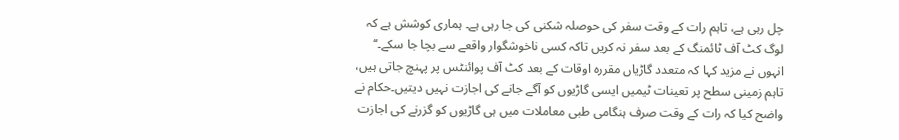چل رہی ہے، تاہم رات کے وقت سفر کی حوصلہ شکنی کی جا رہی ہے۔ ہماری کوشش ہے کہ لوگ کٹ آف ٹائمنگ کے بعد سفر نہ کریں تاکہ کسی ناخوشگوار واقعے سے بچا جا سکے۔‘‘ انہوں نے مزید کہا کہ متعدد گاڑیاں مقررہ اوقات کے بعد کٹ آف پوائنٹس پر پہنچ جاتی ہیں، تاہم زمینی سطح پر تعینات ٹیمیں ایسی گاڑیوں کو آگے جانے کی اجازت نہیں دیتیں۔حکام نے واضح کیا کہ رات کے وقت صرف ہنگامی طبی معاملات میں ہی گاڑیوں کو گزرنے کی اجازت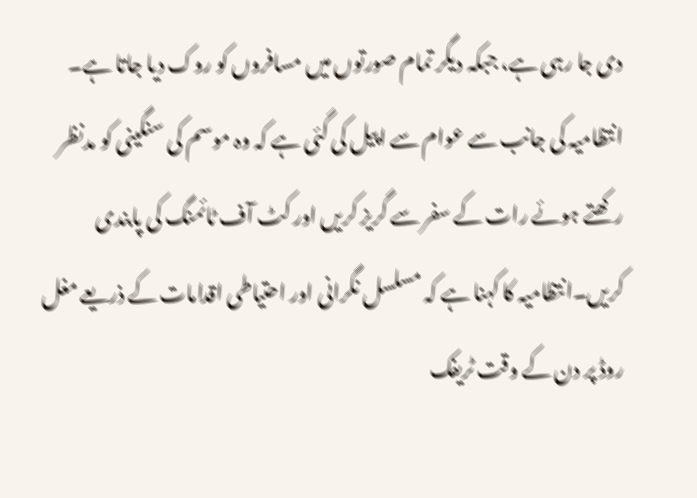دی جا رہی ہے، جبکہ دیگر تمام صورتوں میں مسافروں کو روک دیا جاتا ہے۔ انتظامیہ کی جانب سے عوام سے اپیل کی گئی ہے کہ وہ موسم کی سنگینی کو مدنظر رکھتے ہوئے رات کے سفر سے گریز کریں اور کٹ آف ٹائمنگ کی پابندی کریں۔انتظامیہ کا کہنا ہے کہ مسلسل نگرانی اور احتیاطی اقدامات کے ذریعے مغل روڈ پر دن کے وقت ٹریفک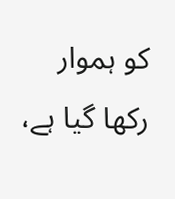کو ہموار رکھا گیا ہے،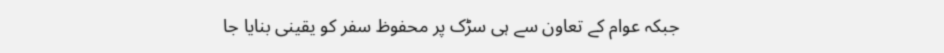جبکہ عوام کے تعاون سے ہی سڑک پر محفوظ سفر کو یقینی بنایا جا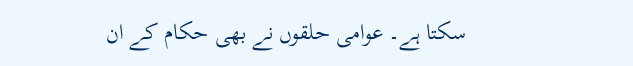سکتا ہے۔ عوامی حلقوں نے بھی حکام کے ان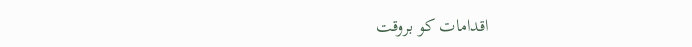اقدامات کو بروقت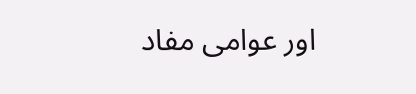اور عوامی مفاد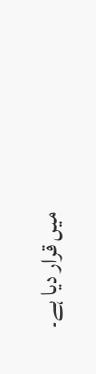میں قرار دیا ہے۔